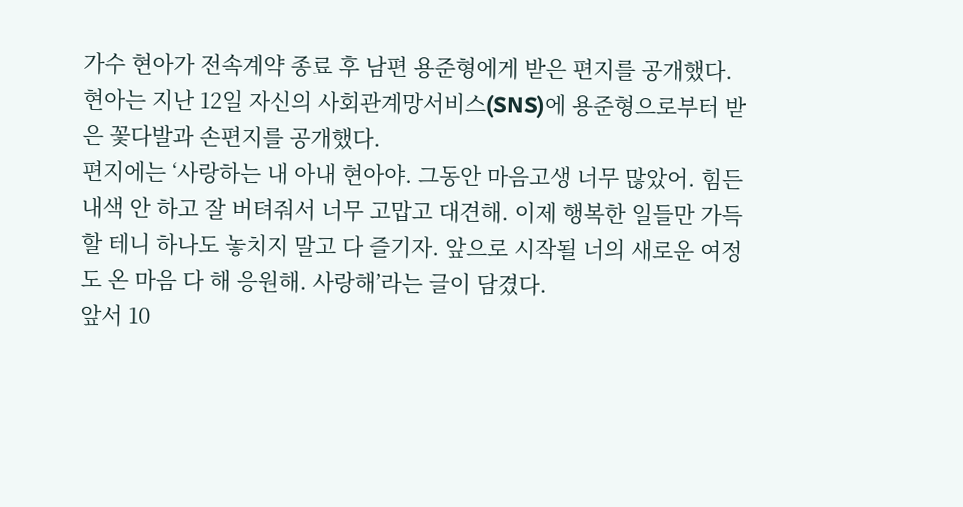가수 현아가 전속계약 종료 후 남편 용준형에게 받은 편지를 공개했다.
현아는 지난 12일 자신의 사회관계망서비스(SNS)에 용준형으로부터 받은 꽃다발과 손편지를 공개했다.
편지에는 ‘사랑하는 내 아내 현아야. 그동안 마음고생 너무 많았어. 힘든 내색 안 하고 잘 버텨줘서 너무 고맙고 대견해. 이제 행복한 일들만 가득할 테니 하나도 놓치지 말고 다 즐기자. 앞으로 시작될 너의 새로운 여정도 온 마음 다 해 응원해. 사랑해’라는 글이 담겼다.
앞서 10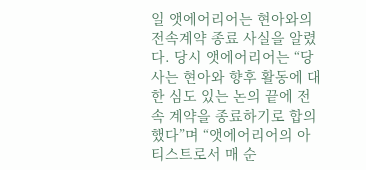일 앳에어리어는 현아와의 전속계약 종료 사실을 알렸다. 당시 앳에어리어는 “당사는 현아와 향후 활동에 대한 심도 있는 논의 끝에 전속 계약을 종료하기로 합의했다”며 “앳에어리어의 아티스트로서 매 순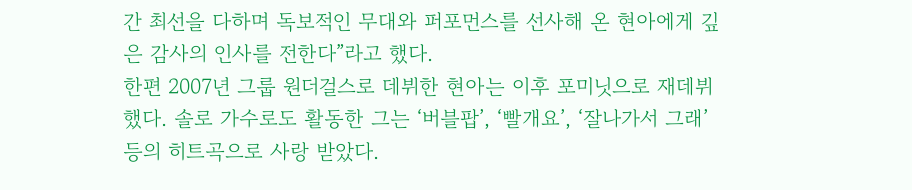간 최선을 다하며 독보적인 무대와 퍼포먼스를 선사해 온 현아에게 깊은 감사의 인사를 전한다”라고 했다.
한편 2007년 그룹 원더걸스로 데뷔한 현아는 이후 포미닛으로 재데뷔했다. 솔로 가수로도 활동한 그는 ‘버블팝’, ‘빨개요’, ‘잘나가서 그래’ 등의 히트곡으로 사랑 받았다.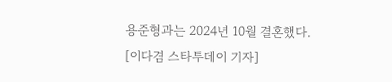용준형과는 2024년 10월 결혼했다.
[이다겸 스타투데이 기자]